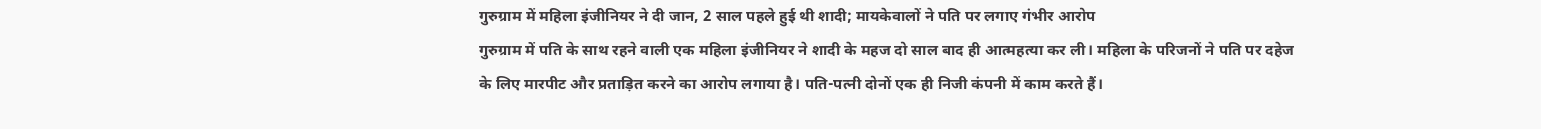गुरुग्राम में महिला इंजीनियर ने दी जान, 2 साल पहले हुई थी शादी; मायकेवालों ने पति पर लगाए गंभीर आरोप
गुरुग्राम में पति के साथ रहने वाली एक महिला इंजीनियर ने शादी के महज दो साल बाद ही आत्महत्या कर ली। महिला के परिजनों ने पति पर दहेज के लिए मारपीट और प्रताड़ित करने का आरोप लगाया है। पति-पत्नी दोनों एक ही निजी कंपनी में काम करते हैं।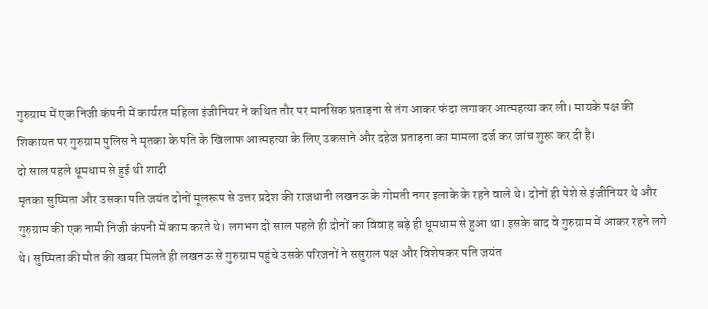गुरुग्राम में एक निजी कंपनी में कार्यरत महिला इंजीनियर ने कथित तौर पर मानसिक प्रताड़ना से तंग आकर फंदा लगाकर आत्महत्या कर ली। मायके पक्ष की शिकायत पर गुरुग्राम पुलिस ने मृतका के पति के खिलाफ आत्महत्या के लिए उकसाने और दहेज प्रताड़ना का मामला दर्ज कर जांच शुरू कर दी है।
दो साल पहले धूमधाम से हुई थी शादी
मृतका सुष्मिता और उसका पति जयंत दोनों मूलरूप से उत्तर प्रदेश की राजधानी लखनऊ के गोमती नगर इलाके के रहने वाले थे। दोनों ही पेशे से इंजीनियर थे और गुरुग्राम की एक नामी निजी कंपनी में काम करते थे। लगभग दो साल पहले ही दोनों का विवाह बड़े ही धूमधाम से हुआ था। इसके बाद वे गुरुग्राम में आकर रहने लगे थे। सुष्मिता की मौत की खबर मिलते ही लखनऊ से गुरुग्राम पहुंचे उसके परिजनों ने ससुराल पक्ष और विशेषकर पति जयंत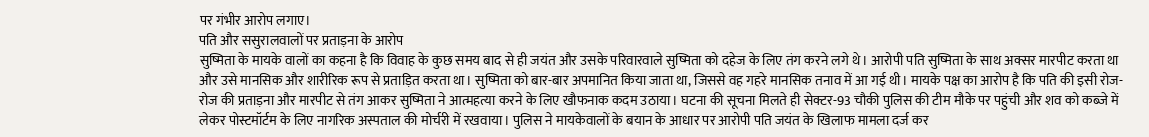पर गंभीर आरोप लगाए।
पति और ससुरालवालों पर प्रताड़ना के आरोप
सुष्मिता के मायके वालों का कहना है कि विवाह के कुछ समय बाद से ही जयंत और उसके परिवारवाले सुष्मिता को दहेज के लिए तंग करने लगे थे। आरोपी पति सुष्मिता के साथ अक्सर मारपीट करता था और उसे मानसिक और शारीरिक रूप से प्रताड़ित करता था। सुष्मिता को बार-बार अपमानित किया जाता था, जिससे वह गहरे मानसिक तनाव में आ गई थी। मायके पक्ष का आरोप है कि पति की इसी रोज-रोज की प्रताड़ना और मारपीट से तंग आकर सुष्मिता ने आत्महत्या करने के लिए खौफनाक कदम उठाया। घटना की सूचना मिलते ही सेक्टर-93 चौकी पुलिस की टीम मौके पर पहुंची और शव को कब्जे में लेकर पोस्टमॉर्टम के लिए नागरिक अस्पताल की मोर्चरी में रखवाया। पुलिस ने मायकेवालों के बयान के आधार पर आरोपी पति जयंत के खिलाफ मामला दर्ज कर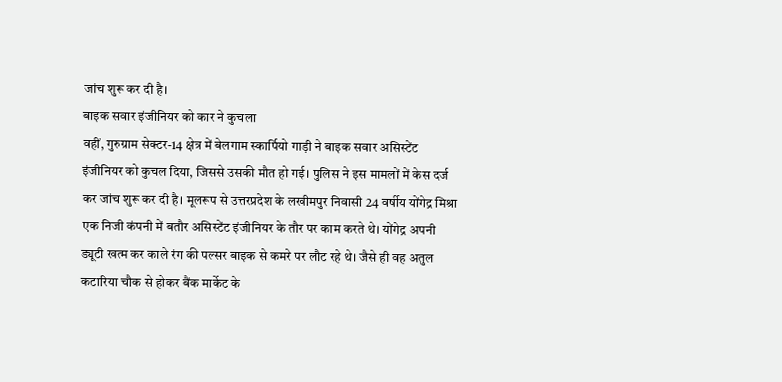जांच शुरू कर दी है।
बाइक सवार इंजीनियर को कार ने कुचला
वहीं, गुरुग्राम सेक्टर-14 क्षेत्र में बेलगाम स्कार्पियो गाड़ी ने बाइक सवार असिस्टेंट इंजीनियर को कुचल दिया, जिससे उसकी मौत हो गई। पुलिस ने इस मामलों में केस दर्ज कर जांच शुरू कर दी है। मूलरूप से उत्तरप्रदेश के लखीमपुर निवासी 24 वर्षीय योंगेद्र मिश्रा एक निजी कंपनी में बतौर असिस्टेंट इंजीनियर के तौर पर काम करते थे। योंगेद्र अपनी ड्यूटी खत्म कर काले रंग की पल्सर बाइक से कमरे पर लौट रहे थे। जैसे ही वह अतुल कटारिया चौक से होकर बैंक मार्केट के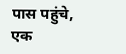पास पहुंचे, एक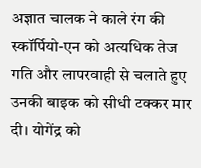अज्ञात चालक ने काले रंग की स्कॉर्पियो-एन को अत्यधिक तेज गति और लापरवाही से चलाते हुए उनकी बाइक को सीधी टक्कर मार दी। योगेंद्र को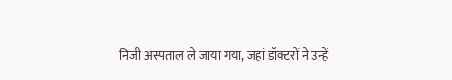निजी अस्पताल ले जाया गया, जहां डॉक्टरों ने उन्हें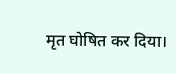मृत घोषित कर दिया।